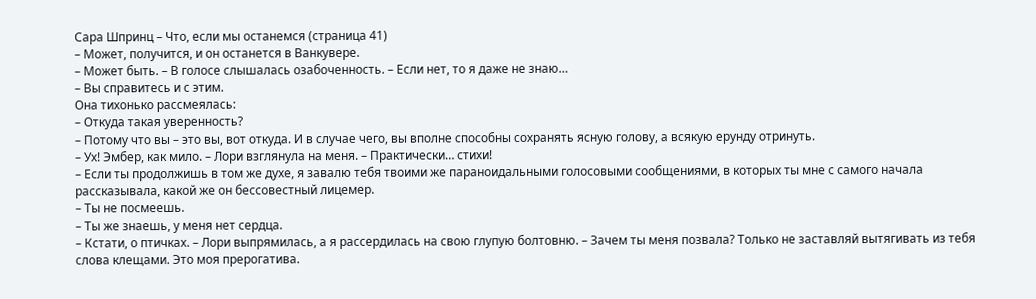Сара Шпринц – Что, если мы останемся (страница 41)
– Может, получится, и он останется в Ванкувере.
– Может быть. – В голосе слышалась озабоченность. – Если нет, то я даже не знаю…
– Вы справитесь и с этим.
Она тихонько рассмеялась:
– Откуда такая уверенность?
– Потому что вы – это вы, вот откуда. И в случае чего, вы вполне способны сохранять ясную голову, а всякую ерунду отринуть.
– Ух! Эмбер, как мило. – Лори взглянула на меня. – Практически… стихи!
– Если ты продолжишь в том же духе, я завалю тебя твоими же параноидальными голосовыми сообщениями, в которых ты мне с самого начала рассказывала, какой же он бессовестный лицемер.
– Ты не посмеешь.
– Ты же знаешь, у меня нет сердца.
– Кстати, о птичках. – Лори выпрямилась, а я рассердилась на свою глупую болтовню. – Зачем ты меня позвала? Только не заставляй вытягивать из тебя слова клещами. Это моя прерогатива.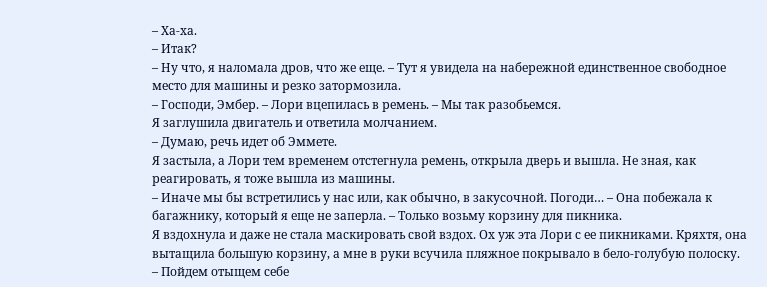– Ха-ха.
– Итак?
– Ну что, я наломала дров, что же еще. – Тут я увидела на набережной единственное свободное место для машины и резко затормозила.
– Господи, Эмбер. – Лори вцепилась в ремень. – Мы так разобьемся.
Я заглушила двигатель и ответила молчанием.
– Думаю, речь идет об Эммете.
Я застыла, а Лори тем временем отстегнула ремень, открыла дверь и вышла. Не зная, как реагировать, я тоже вышла из машины.
– Иначе мы бы встретились у нас или, как обычно, в закусочной. Погоди… – Она побежала к багажнику, который я еще не заперла. – Только возьму корзину для пикника.
Я вздохнула и даже не стала маскировать свой вздох. Ох уж эта Лори с ее пикниками. Кряхтя, она вытащила большую корзину, а мне в руки всучила пляжное покрывало в бело-голубую полоску.
– Пойдем отыщем себе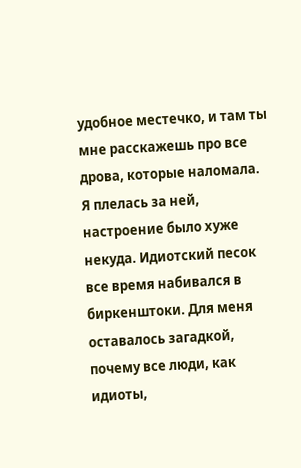удобное местечко, и там ты мне расскажешь про все дрова, которые наломала.
Я плелась за ней, настроение было хуже некуда. Идиотский песок все время набивался в биркенштоки. Для меня оставалось загадкой, почему все люди, как идиоты,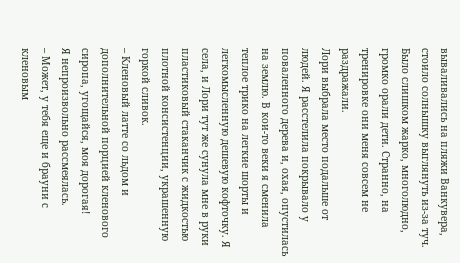вываливались на пляжи Ванкувера, стоило солнышку выглянуть из-за туч. Было слишком жарко, многолюдно, громко орали дети. Странно, на тренировке они меня совсем не раздражали.
Лори выбрала место подальше от людей. Я расстелила покрывало у поваленного дерева и, охая, опустилась на землю. В кои-то веки я сменила теплое трико на легкие шорты и легкомысленную дешевую кофточку. Я села, и Лори тут же сунула мне в руки пластиковый стаканчик с жидкостью плотной консистенции, украшенную горкой сливок.
– Кленовый латте со льдом и дополнительной порцией кленового сиропа, угощайся, моя дорогая!
Я непроизвольно рассмеялась.
– Может, у тебя еще и брауни с кленовым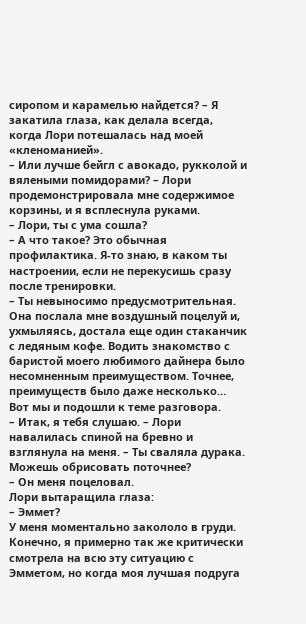сиропом и карамелью найдется? – Я закатила глаза, как делала всегда, когда Лори потешалась над моей «кленоманией».
– Или лучше бейгл с авокадо, рукколой и вялеными помидорами? – Лори продемонстрировала мне содержимое корзины, и я всплеснула руками.
– Лори, ты с ума сошла?
– А что такое? Это обычная профилактика. Я-то знаю, в каком ты настроении, если не перекусишь сразу после тренировки.
– Ты невыносимо предусмотрительная.
Она послала мне воздушный поцелуй и, ухмыляясь, достала еще один стаканчик с ледяным кофе. Водить знакомство с баристой моего любимого дайнера было несомненным преимуществом. Точнее, преимуществ было даже несколько… Вот мы и подошли к теме разговора.
– Итак, я тебя слушаю. – Лори навалилась спиной на бревно и взглянула на меня. – Ты сваляла дурака. Можешь обрисовать поточнее?
– Он меня поцеловал.
Лори вытаращила глаза:
– Эммет?
У меня моментально закололо в груди. Конечно, я примерно так же критически смотрела на всю эту ситуацию с Эмметом, но когда моя лучшая подруга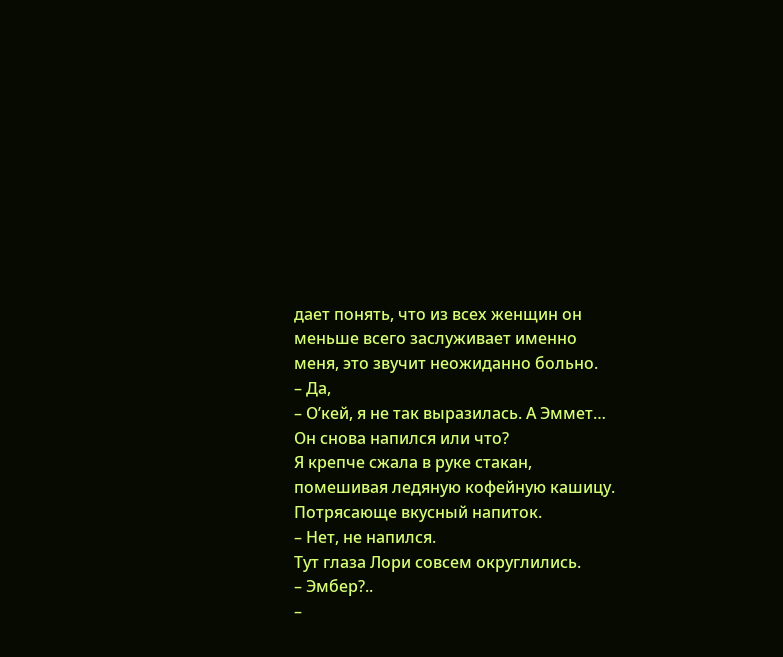дает понять, что из всех женщин он меньше всего заслуживает именно меня, это звучит неожиданно больно.
– Да,
– О’кей, я не так выразилась. А Эммет… Он снова напился или что?
Я крепче сжала в руке стакан, помешивая ледяную кофейную кашицу. Потрясающе вкусный напиток.
– Нет, не напился.
Тут глаза Лори совсем округлились.
– Эмбер?..
–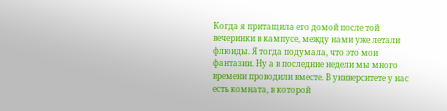Когда я притащила его домой после той вечеринки в кампусе, между нами уже летали флюиды. Я тогда подумала, что это мои фантазии. Ну а в последние недели мы много времени проводили вместе. В университете у нас есть комната, в которой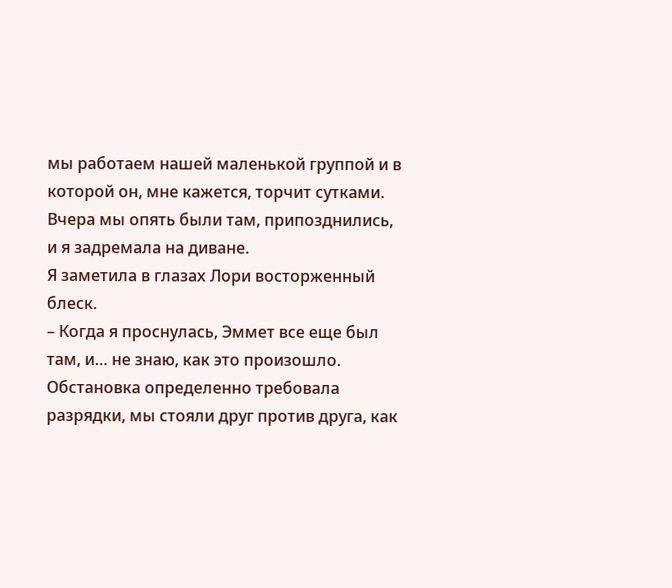мы работаем нашей маленькой группой и в которой он, мне кажется, торчит сутками. Вчера мы опять были там, припозднились, и я задремала на диване.
Я заметила в глазах Лори восторженный блеск.
– Когда я проснулась, Эммет все еще был там, и… не знаю, как это произошло. Обстановка определенно требовала разрядки, мы стояли друг против друга, как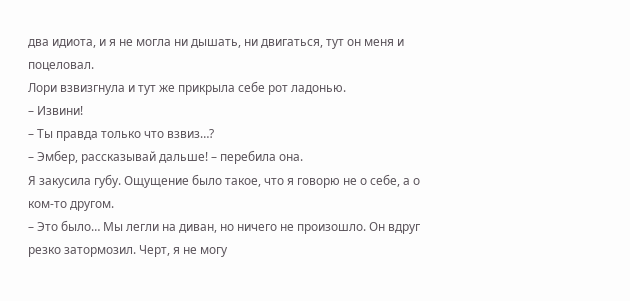два идиота, и я не могла ни дышать, ни двигаться, тут он меня и поцеловал.
Лори взвизгнула и тут же прикрыла себе рот ладонью.
– Извини!
– Ты правда только что взвиз…?
– Эмбер, рассказывай дальше! – перебила она.
Я закусила губу. Ощущение было такое, что я говорю не о себе, а о ком-то другом.
– Это было… Мы легли на диван, но ничего не произошло. Он вдруг резко затормозил. Черт, я не могу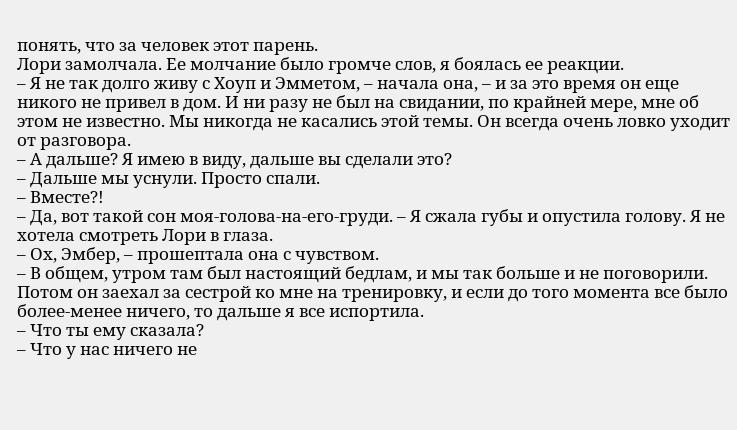понять, что за человек этот парень.
Лори замолчала. Ее молчание было громче слов, я боялась ее реакции.
– Я не так долго живу с Хоуп и Эмметом, – начала она, – и за это время он еще никого не привел в дом. И ни разу не был на свидании, по крайней мере, мне об этом не известно. Мы никогда не касались этой темы. Он всегда очень ловко уходит от разговора.
– А дальше? Я имею в виду, дальше вы сделали это?
– Дальше мы уснули. Просто спали.
– Вместе?!
– Да, вот такой сон моя-голова-на-его-груди. – Я сжала губы и опустила голову. Я не хотела смотреть Лори в глаза.
– Ох, Эмбер, – прошептала она с чувством.
– В общем, утром там был настоящий бедлам, и мы так больше и не поговорили. Потом он заехал за сестрой ко мне на тренировку, и если до того момента все было более-менее ничего, то дальше я все испортила.
– Что ты ему сказала?
– Что у нас ничего не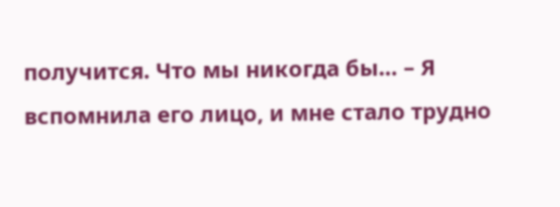получится. Что мы никогда бы… – Я вспомнила его лицо, и мне стало трудно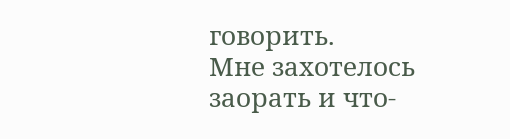говорить.
Мне захотелось заорать и что-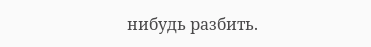нибудь разбить.